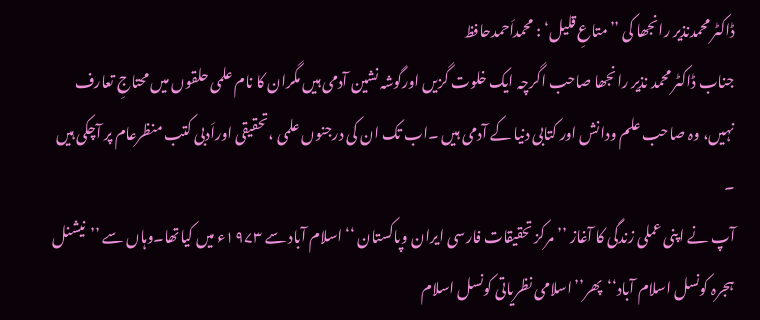ڈاکٹر محمدنذیر رانجھا کی ’’متاعِ قلیل‘ : محمداَحمدحافظ
جناب ڈاکٹر محمد نذیر رانجھا صاحب اگرچہ ایک خلوت گزیں اورگوشہ نشین آدمی ہیں مگران کا نام علمی حلقوں میں محتاجِ تعارف نہیں، وہ صاحب علم ودانش اور کتابی دنیا کے آدمی ہیں ۔اب تک ان کی درجنوں علمی ،تحقیقی اوراَدبی کتب منظرعام پر آچکی ہیں ۔
آپ نے اپنی عملی زندگی کا آغاز ’’مرکز تحقیقات فارسی ایران وپاکستان ‘‘اسلام آباد سے ۱۹۷۳ء میں کیاتھا۔وہاں سے ’’نیشنل ہجرہ کونسل اسلام آباد‘‘پھر’’اسلامی نظریاتی کونسل اسلام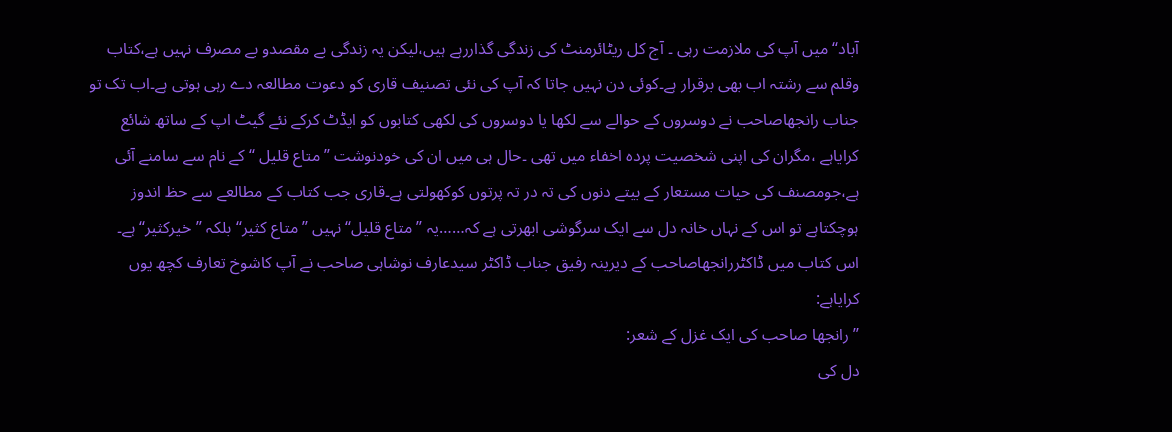آباد‘‘میں آپ کی ملازمت رہی ۔ آج کل ریٹائرمنٹ کی زندگی گذاررہے ہیں،لیکن یہ زندگی بے مقصدو بے مصرف نہیں ہے،کتاب وقلم سے رشتہ اب بھی برقرار ہے۔کوئی دن نہیں جاتا کہ آپ کی نئی تصنیف قاری کو دعوت مطالعہ دے رہی ہوتی ہے۔اب تک تو جناب رانجھاصاحب نے دوسروں کے حوالے سے لکھا یا دوسروں کی لکھی کتابوں کو ایڈٹ کرکے نئے گیٹ اپ کے ساتھ شائع کرایاہے ،مگران کی اپنی شخصیت پردہ اخفاء میں تھی ۔حال ہی میں ان کی خودنوشت ’’متاع قلیل ‘‘ کے نام سے سامنے آئی ہے،جومصنف کی حیات مستعار کے بیتے دنوں کی تہ در تہ پرتوں کوکھولتی ہے۔قاری جب کتاب کے مطالعے سے حظ اندوز ہوچکتاہے تو اس کے نہاں خانہ دل سے ایک سرگوشی ابھرتی ہے کہ……یہ ’’متاع قلیل‘‘ نہیں ’’متاع کثیر‘‘بلکہ ’’خیرکثیر‘‘ ہے۔
اس کتاب میں ڈاکٹررانجھاصاحب کے دیرینہ رفیق جناب ڈاکٹر سیدعارف نوشاہی صاحب نے آپ کاشوخ تعارف کچھ یوں کرایاہے:
’’ رانجھا صاحب کی ایک غزل کے شعر:
دل کی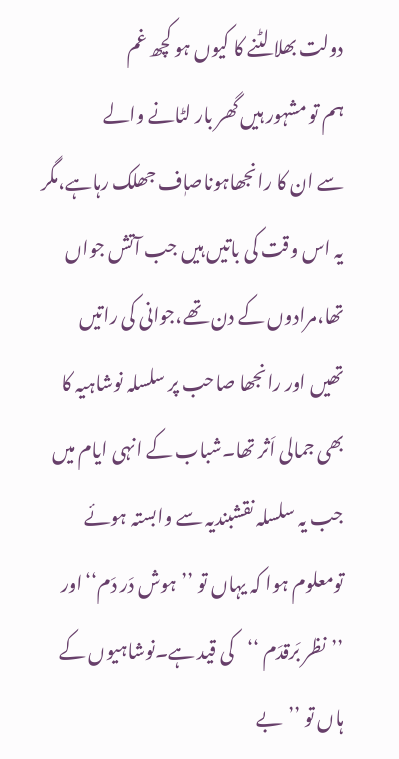دولت بھلا لٹنے کا کیوں ہو کچھ غم
ہم تو مشہور ہیں گھر بار لٹانے والے
سے ان کا رانجھاہوناصاٖف جھلک رہاہے،مگر یہ اس وقت کی باتیں ہیں جب آتش جواں تھا،مرادوں کے دن تھے،جوانی کی راتیں تھیں اور رانجھا صاحب پر سلسلہ نوشاہیہ کا بھی جمالی اَثر تھا۔شباب کے انہی ایام میں جب یہ سلسلہ نقشبندیہ سے وابستہ ہوئے تومعلوم ہوا کہ یہاں تو ’’ہوش دَر دَم‘‘اور ’’نظر بَرقدَم ‘‘کی قید ہے۔نوشاہیوں کے ہاں تو ’’بے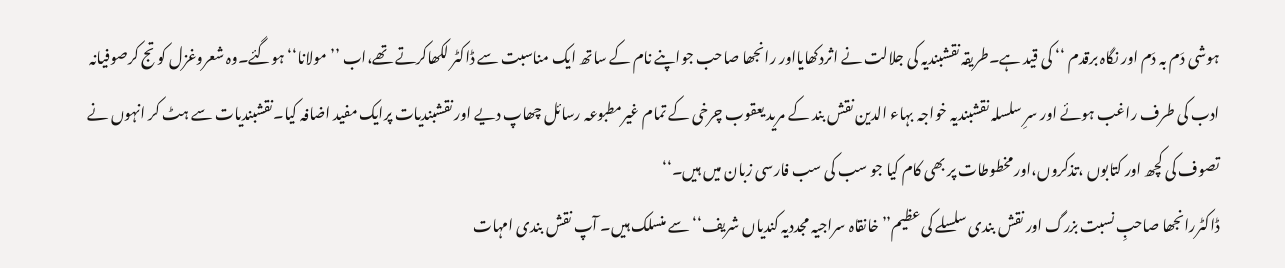ہوشی دَم بہ دَم اور نگاہ برقدم ‘‘ کی قید ہے۔طریقہ نقشبندیہ کی جلالت نے اثردکھایااور رانجھا صاحب جواپنے نام کے ساتھ ایک مناسبت سے ڈاکٹر لکھاکرتے تھے،اب ’’مولانا‘‘ ہوگئے۔وہ شعروغزل کو تج کرصوفیانہ ادب کی طرف راغب ہوئے اور سرِ سلسلہ نقشبندیہ خواجہ بہاء الدین نقش بند کے مرید یعقوب چرخی کے تمام غیرمطبوعہ رسائل چھاپ دیے اور نقشبندیات پرایک مفید اضافہ کیا۔نقشبندیات سے ہٹ کر انہوں نے تصوف کی کچھ اور کتابوں ،تذکروں،اور مخطوطات پر بھی کام کیا جو سب کی سب فارسی زبان میں ہیں۔‘‘
ڈاکٹررانجھا صاحبِ نسبت بزرگ اور نقش بندی سلسلے کی عظیم’’ خانقاہ سراجیہ مجددیہ کندیاں شریف‘‘ سے منسلک ہیں۔ آپ نقش بندی امہات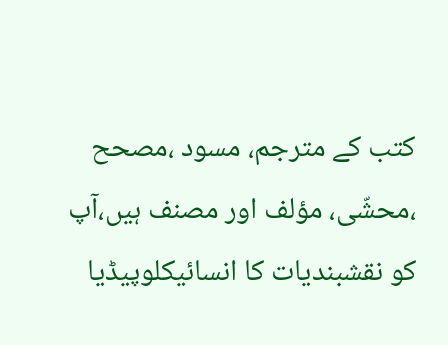کتب کے مترجم، مسود ،مصحح ،محشّی، مؤلف اور مصنف ہیں،آپ کو نقشبندیات کا انسائیکلوپیڈیا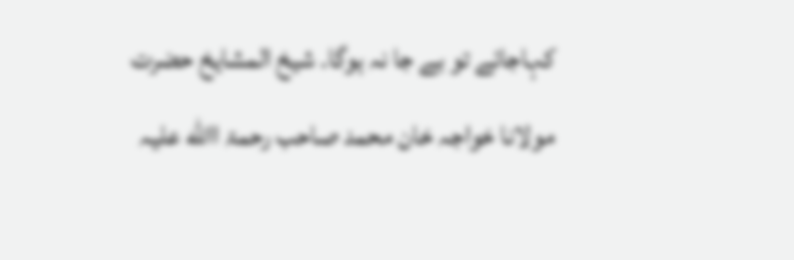کہاجائے تو بے جا نہ ہوگا۔ شیخ المشایخ حضرت مولانا خواجہ خان محمد صاحب رحمۃ االله علیہ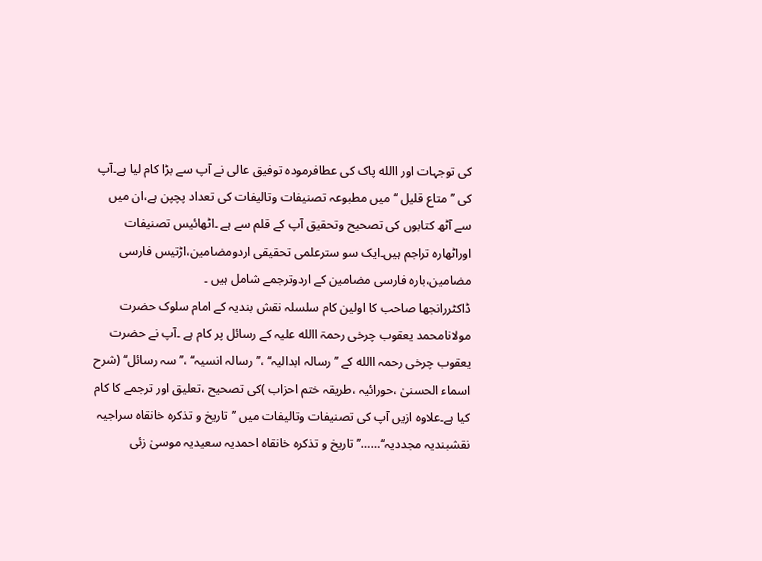کی توجہات اور االله پاک کی عطافرمودہ توفیق عالی نے آپ سے بڑا کام لیا ہے۔آپ کی ’’متاع قلیل ‘‘ میں مطبوعہ تصنیفات وتالیفات کی تعداد پچپن ہے،ان میں سے آٹھ کتابوں کی تصحیح وتحقیق آپ کے قلم سے ہے ۔اٹھائیس تصنیفات اوراٹھارہ تراجم ہیں۔ایک سو سترعلمی تحقیقی اردومضامین،اڑتیس فارسی مضامین،بارہ فارسی مضامین کے اردوترجمے شامل ہیں ۔
ڈاکٹررانجھا صاحب کا اولین کام سلسلہ نقش بندیہ کے امام سلوک حضرت مولانامحمد یعقوب چرخی رحمۃ االله علیہ کے رسائل پر کام ہے ۔آپ نے حضرت یعقوب چرخی رحمہ االله کے ’’رسالہ ابدالیہ‘‘ ،’’رسالہ انسیہ‘‘ ،’’سہ رسائل‘‘ (شرح اسماء الحسنیٰ ،حورائیہ ،طریقہ ختم احزاب )کی تصحیح ،تعلیق اور ترجمے کا کام کیا ہے۔علاوہ ازیں آپ کی تصنیفات وتالیفات میں ’’تاریخ و تذکرہ خانقاہ سراجیہ نقشبندیہ مجددیہ‘‘……’’ تاریخ و تذکرہ خانقاہ احمدیہ سعیدیہ موسیٰ زئی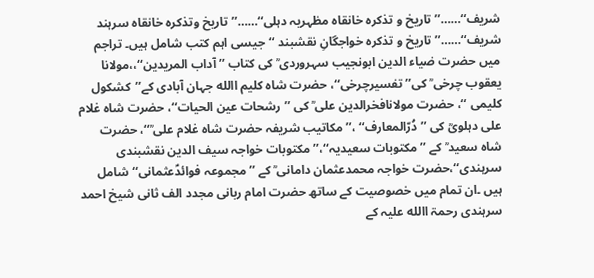شریف‘‘……’’ تاریخ و تذکرہ خانقاہ مظہریہ دہلی‘‘……’’ تاریخ وتذکرہ خانقاہ سرہند شریف‘‘……’’ تاریخ و تذکرہ خواجگانِ نقشبند ‘‘جیسی اہم کتب شامل ہیں۔ تراجم میں حضرت ضیاء الدین ابونجیب سہروردی ؒ کی کتاب ’’آداب المریدین‘‘،،مولانا یعقوب چرخی ؒ کی’’ تفسیرچرخی‘‘، حضرت شاہ کلیم االله جہان آبادی کے’’کشکول کلیمی ‘‘، حضرت مولانافخرالدین علی ؒ کی ’’رشحات عین الحیات‘‘، حضرت شاہ غلام علی دہلویؒ کی ’’دُرّالمعارف‘‘ ،’’ مکاتیب شریفہ حضرت شاہ غلام علی ؒ‘‘، حضرت شاہ سعید ؒ کے ’’مکتوبات سعیدیہ‘‘،’’مکتوبات خواجہ سیف الدین نقشبندی سرہندی‘‘،حضرت خواجہ محمدعثمان دامانی ؒ کے ’’مجموعہ فوائدؑعثمانی‘‘ شامل ہیں ۔ان تمام میں خصوصیت کے ساتھ حضرت امام ربانی مجدد الف ثانی شیخ احمد سرہندی رحمۃ االله علیہ کے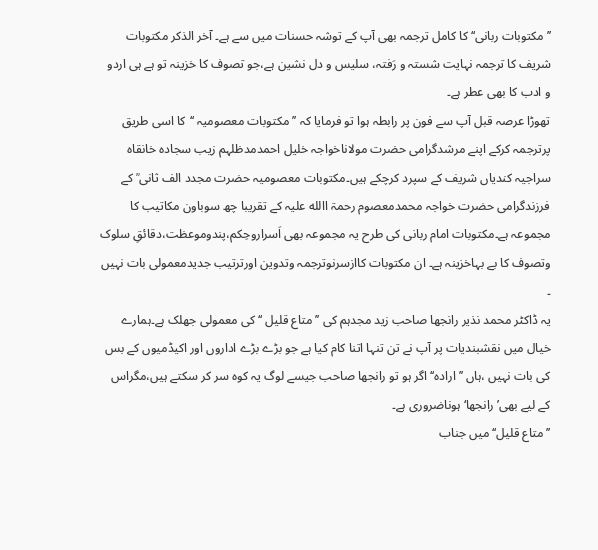’’مکتوبات ربانی‘‘ کا کامل ترجمہ بھی آپ کے توشہ حسنات میں سے ہے۔ آخر الذکر مکتوبات شریف کا ترجمہ نہایت شستہ و رَفتہ، سلیس و دل نشین ہے،جو تصوف کا خزینہ تو ہے ہی اردو و ادب کا بھی عطر ہے۔
تھوڑا عرصہ قبل آپ سے فون پر رابطہ ہوا تو فرمایا کہ ’’مکتوبات معصومیہ ‘‘کا اسی طریق پرترجمہ کرکے اپنے مرشدگرامی حضرت مولاناخواجہ خلیل احمدمدظلہم زیب سجادہ خانقاہ سراجیہ کندیاں شریف کے سپرد کرچکے ہیں۔مکتوبات معصومیہ حضرت مجدد الف ثانی ؒ کے فرزندگرامی حضرت خواجہ محمدمعصوم رحمۃ االله علیہ کے تقریبا چھ سوباون مکاتیب کا مجموعہ ہے۔مکتوبات امام ربانی کی طرح یہ مجموعہ بھی اَسراروحِکم،پندوموعظت،دقائقِ سلوک وتصوف کا بے بہاخزینہ ہے۔ ان مکتوبات کاازسرنوترجمہ وتدوین اورترتیب جدیدمعمولی بات نہیں ۔
یہ ڈاکٹر محمد نذیر رانجھا صاحب زید مجدہم کی ’’متاع قلیل ‘‘ کی معمولی جھلک ہے۔ہمارے خیال میں نقشبندیات پر آپ نے تن تنہا اتنا کام کیا ہے جو بڑے بڑے اداروں اور اکیڈمیوں کے بس کی بات نہیں ،ہاں ’’ارادہ‘‘ اگر ہو تو رانجھا صاحب جیسے لوگ یہ کوہ سر کر سکتے ہیں،مگراس کے لیے بھی’ رانجھا‘ہوناضروری ہے۔
’’متاع قلیل‘‘میں جناب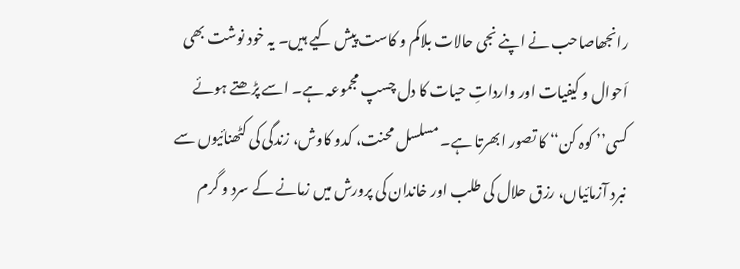رانجھاصاحب نے اپنے نجی حالات بلاکم و کاست پیش کیے ہیں۔ یہ خود نوشت بھی اَحوال و کیفیات اور وارداتِ حیات کا دل چسپ مجموعہ ہے۔ اسے پڑھتے ہوئے کسی’’ کوہ کن‘‘ کا تصور ابھرتا ہے۔ مسلسل محنت، کدو کاوش، زندگی کی کٹھنائیوں سے نبرد آزمائیاں، رزق حلال کی طلب اور خاندان کی پرورش میں زمانے کے سرد و گرم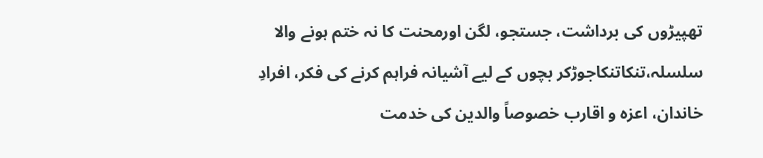تھپیڑوں کی برداشت، جستجو، لگن اورمحنت کا نہ ختم ہونے والا سلسلہ،تنکاتنکاجوڑکر بچوں کے لیے آشیانہ فراہم کرنے کی فکر، افرادِ خاندان، اعزہ و اقارب خصوصاً والدین کی خدمت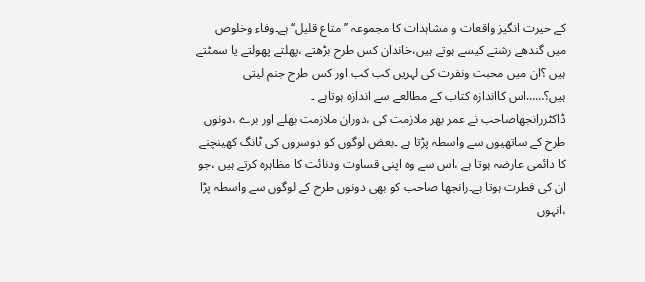کے حیرت انگیز واقعات و مشاہدات کا مجموعہ ’’متاع قلیل‘‘ ہے۔وفاء وخلوص میں گندھے رشتے کیسے ہوتے ہیں،خاندان کس طرح بڑھتے ،پھلتے پھولتے یا سمٹتے ہیں ؟ان میں محبت ونفرت کی لہریں کب کب اور کس طرح جنم لیتی ہیں؟……اس کااندازہ کتاب کے مطالعے سے اندازہ ہوتاہے ۔
ڈاکٹررانجھاصاحب نے عمر بھر ملازمت کی ،دوران ملازمت بھلے اور برے ،دونوں طرح کے ساتھیوں سے واسطہ پڑتا ہے ۔بعض لوگوں کو دوسروں کی ٹانگ کھینچنے کا دائمی عارضہ ہوتا ہے ،اس سے وہ اپنی قساوت ودنائت کا مظاہرہ کرتے ہیں ،جو ان کی فطرت ہوتا ہے۔رانجھا صاحب کو بھی دونوں طرح کے لوگوں سے واسطہ پڑا ،انہوں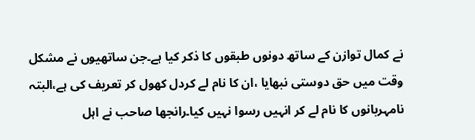نے کمال توازن کے ساتھ دونوں طبقوں کا ذکر کیا ہے۔جن ساتھیوں نے مشکل وقت میں حق دوستی نبھایا ،ان کا نام لے کردل کھول کر تعریف کی ہے،البتہ نامہربانوں کا نام لے کر انہیں رسوا نہیں کیا۔رانجھا صاحب نے اہل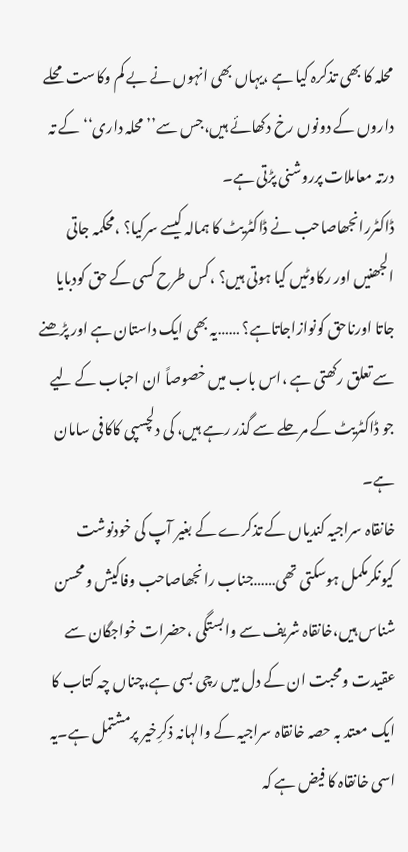محلہ کا بھی تذکرہ کیا ہے ،یہاں بھی انہوں نے بے کم وکاست محلے داروں کے دونوں رخ دکھائے ہیں،جس سے’’ محلہ داری‘‘ کے تہ درتہ معاملات پرروشنی پڑتی ہے۔
ڈاکٹررانجھاصاحب نے ڈاکٹریٹ کا ہمالہ کیسے سرکیا؟ ،محکمہ جاتی الجھنیں اور رکاوٹیں کیا ہوتی ہیں؟ ،کس طرح کسی کے حق کودبایا جاتا اورناحق کونوازاجاتاہے؟ ……یہ بھی ایک داستان ہے اور پڑھنے سے تعلق رکھتی ہے ،اس باب میں خصوصاً ان احباب کے لیے جو ڈاکٹریٹ کے مرحلے سے گذر رہے ہیں، کی دلچسپی کاکافی سامان ہے۔
خانقاہ سراجیہ کندیاں کے تذکرے کے بغیر آپ کی خودنوشت کیونکرمکمل ہوسکتی تھی……جناب رانجھاصاحب وفاکیش ومحسن شناس ہیں،خانقاہ شریف سے وابستگی ،حضرات خواجگان سے عقیدت ومحبت ان کے دل میں رچی بسی ہے،چناں چہ کتاب کا ایک معتد بہ حصہ خانقاہ سراجیہ کے والہانہ ذکرِخیر پرمشتمل ہے۔یہ اسی خانقاہ کا فیض ہے کہ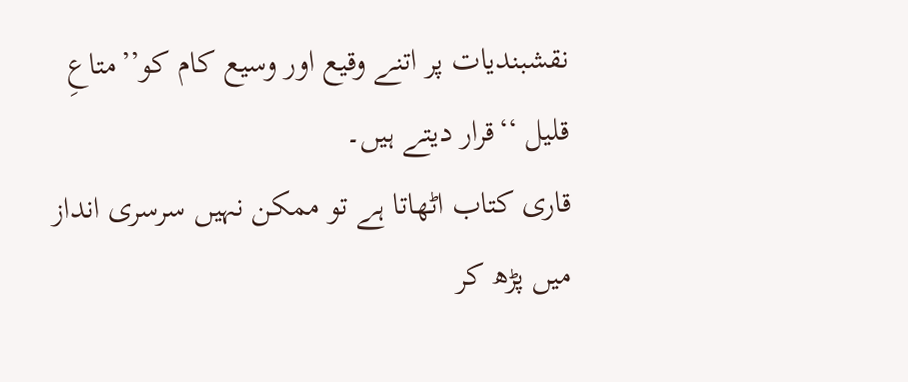نقشبندیات پر اتنے وقیع اور وسیع کام کو’’متاعِ قلیل ‘‘قرار دیتے ہیں۔
قاری کتاب اٹھاتا ہے تو ممکن نہیں سرسری انداز میں پڑھ کر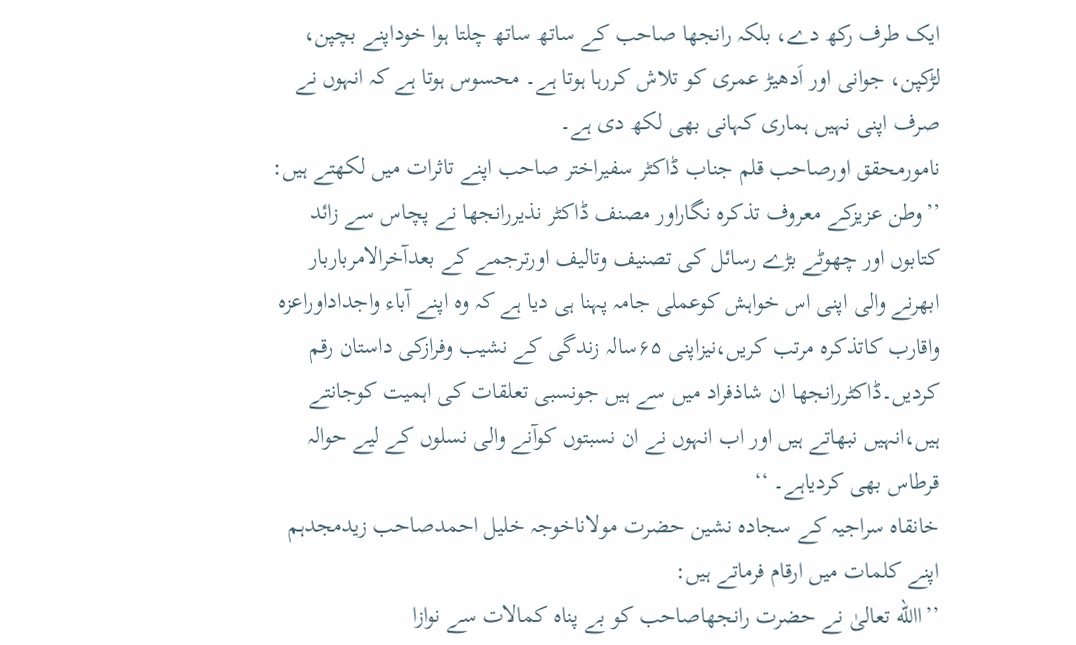ایک طرف رکھ دے، بلکہ رانجھا صاحب کے ساتھ ساتھ چلتا ہوا خوداپنے بچپن، لڑکپن، جوانی اور اَدھیڑ عمری کو تلاش کررہا ہوتا ہے۔ محسوس ہوتا ہے کہ انہوں نے صرف اپنی نہیں ہماری کہانی بھی لکھ دی ہے۔
نامورمحقق اورصاحب قلم جناب ڈاکٹر سفیراختر صاحب اپنے تاثرات میں لکھتے ہیں:
’’وطن عزیزکے معروف تذکرہ نگاراور مصنف ڈاکٹر نذیررانجھا نے پچاس سے زائد کتابوں اور چھوٹے بڑے رسائل کی تصنیف وتالیف اورترجمے کے بعدآخرالامرباربار ابھرنے والی اپنی اس خواہش کوعملی جامہ پہنا ہی دیا ہے کہ وہ اپنے آباء واجداداوراعزہ واقارب کاتذکرہ مرتب کریں،نیزاپنی ۶۵سالہ زندگی کے نشیب وفرازکی داستان رقم کردیں۔ڈاکٹررانجھا ان شاذفراد میں سے ہیں جونسبی تعلقات کی اہمیت کوجانتے ہیں،انہیں نبھاتے ہیں اور اب انہوں نے ان نسبتوں کوآنے والی نسلوں کے لیے حوالہ قرطاس بھی کردیاہے۔ ‘‘
خانقاہ سراجیہ کے سجادہ نشین حضرت مولاناخوجہ خلیل احمدصاحب زیدمجدہم اپنے کلمات میں ارقام فرماتے ہیں:
’’االله تعالیٰ نے حضرت رانجھاصاحب کو بے پناہ کمالات سے نوازا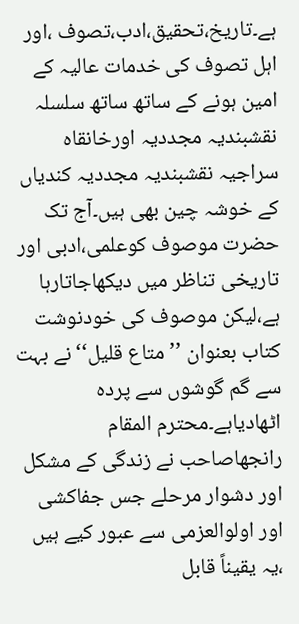ہے۔تاریخ،تحقیق،ادب،تصوف ،اور اہل تصوف کی خدمات عالیہ کے امین ہونے کے ساتھ ساتھ سلسلہ نقشبندیہ مجددیہ اورخانقاہ سراجیہ نقشبندیہ مجددیہ کندیاں کے خوشہ چین بھی ہیں۔آج تک حضرت موصوف کوعلمی،ادبی اور تاریخی تناظر میں دیکھاجاتارہا ہے،لیکن موصوف کی خودنوشت کتاب بعنوان ’’متاع قلیل‘‘نے بہت سے گم گوشوں سے پردہ اٹھادیاہے۔محترم المقام رانجھاصاحب نے زندگی کے مشکل اور دشوار مرحلے جس جفاکشی اور اولوالعزمی سے عبور کیے ہیں ،یہ یقیناً قابل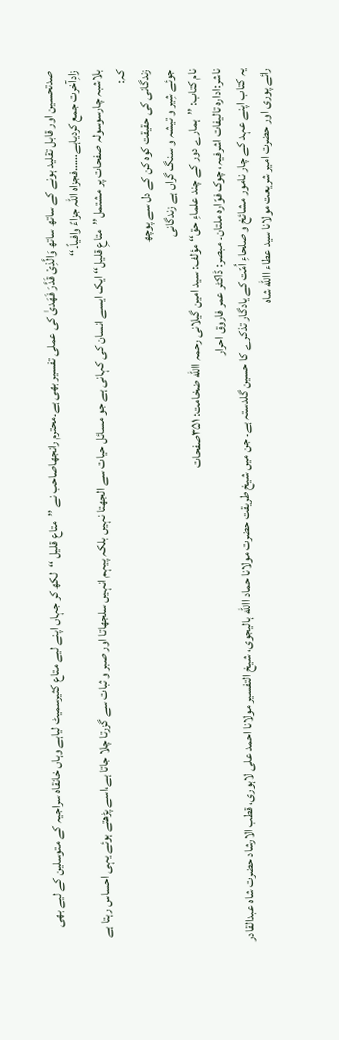صدتحسین اور قابل تقلید ہونے کے ساتھ ساتھ وَالَّذِیْ قَدَّرَ فَھَدیٰ کی عملی تفسیر بھی ہے۔محترم رانجھاصاحب نے ’’متاع قلیل ‘‘لکھ کر جہاں اپنے لیے متاع کثیرسمیٹ لیاہے وہاں خانقاہ سراجیہ کے متوسلین کے لیے بھی زادِآخرت جمع کردیاہے……فجزاہ اللّٰہ جزاءً وافیاً۔‘‘
بلاشبہ چارسوسولہ صفحات پر مشتمل’’متاعِ قلیل‘‘ ایک ایسے انسان کی کہانی ہے جو مسائل حیات سے الجھتا نہیں بلکہ پیہم انہیں سلجھاتا اور صبر و ثبات سے گزرتا چلا جاتا ہے،اسے پڑھتے ہوئے یہی احساس رہتا ہے کہ:
زندگانی کی حقیقت کوہ کن کے دل سے پوچھ
جوئے شِیر و تیشہ و سنگ گراں ہے زندگانی
نام کتاب: ’’ہمارے دور کے چند علماءِ حق‘‘ مؤلف: سید امین گیلانی رحمہ االله ضخامت: ۳۵۱صفحات
ناشر:ادارہ تالیفات اشرفیہ، چوک فوّارہ ملتان۔ مبصر: ڈاکٹر عمر فاروق احرار
یہ کتاب اپنے عہد کے چار نامور مشائخ و صلحاءِ اُمّت کے یادگار تذکرے کا حسین گلدستہ ہے۔ جن میں شیخ طریقت حضرت مولانا حماد االله ہالیجوی، شیخ التفسیر مولانا احمد علی لاہوری، قطب الارشاد حضرت شاہ عبدالقادر رائے پوری اور حضرت امیر شریعت مولانا سید عطاء االله شاہ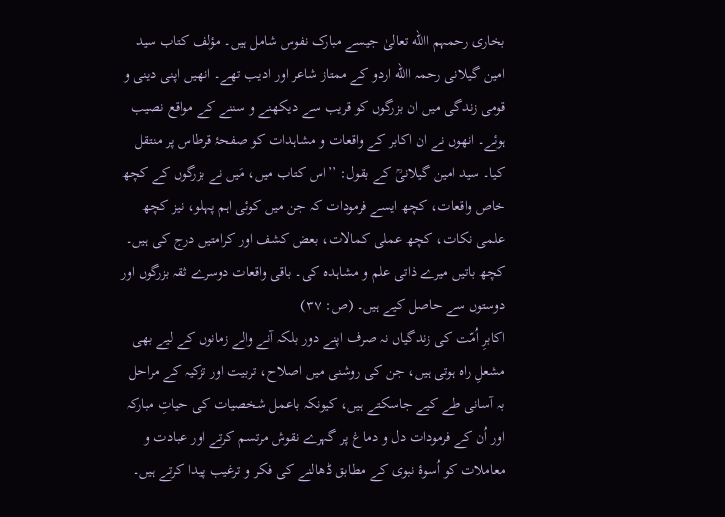بخاری رحمہم االله تعالیٰ جیسے مبارک نفوس شامل ہیں۔ مؤلف کتاب سید امین گیلانی رحمہ االله اردو کے ممتاز شاعر اور ادیب تھے۔ انھیں اپنی دینی و قومی زندگی میں ان بزرگوں کو قریب سے دیکھنے و سننے کے مواقع نصیب ہوئے۔ انھوں نے ان اکابر کے واقعات و مشاہدات کو صفحۂ قرطاس پر منتقل کیا۔ سید امین گیلانیؒ کے بقول: ’’اس کتاب میں، مَیں نے بزرگوں کے کچھ خاص واقعات، کچھ ایسے فرمودات کہ جن میں کوئی اہم پہلو، نیز کچھ علمی نکات، کچھ عملی کمالات، بعض کشف اور کرامتیں درج کی ہیں۔ کچھ باتیں میرے ذاتی علم و مشاہدہ کی۔ باقی واقعات دوسرے ثقہ بزرگوں اور دوستوں سے حاصل کیے ہیں۔ (ص: ۳۷)
اکابرِ اُمّت کی زندگیاں نہ صرف اپنے دور بلکہ آنے والے زمانوں کے لیے بھی مشعلِ راہ ہوتی ہیں، جن کی روشنی میں اصلاح، تربیت اور تزکیہ کے مراحل بہ آسانی طے کیے جاسکتے ہیں، کیونکہ باعمل شخصیات کی حیاتِ مبارکہ اور اُن کے فرمودات دل و دماغ پر گہرے نقوش مرتسم کرتے اور عبادت و معاملات کو اُسوۂ نبوی کے مطابق ڈھالنے کی فکر و ترغیب پیدا کرتے ہیں۔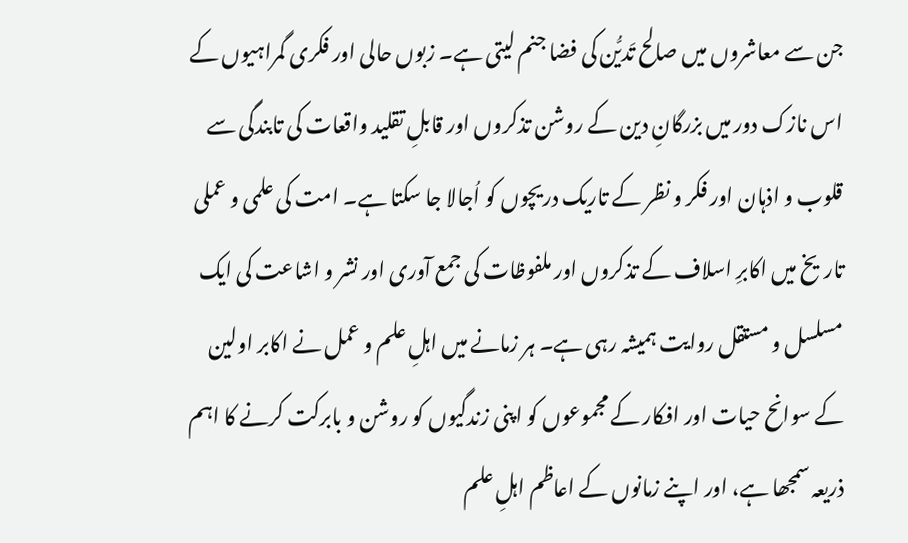جن سے معاشروں میں صالح تَدیُّن کی فضا جنم لیتی ہے۔ زبوں حالی اور فکری گمراہیوں کے اس نازک دور میں بزرگانِ دین کے روشن تذکروں اور قابلِ تقلید واقعات کی تابندگی سے قلوب و اذہان اور فکر و نظر کے تاریک دریچوں کو اُجالا جا سکتا ہے۔ امت کی علمی و عملی تاریخ میں اکابرِ اسلاف کے تذکروں اور ملفوظات کی جمع آوری اور نشر و اشاعت کی ایک مسلسل و مستقل روایت ہمیشہ رہی ہے۔ ہر زمانے میں اہلِ علم و عمل نے اکابر اولین کے سوانح حیات اور افکار کے مجموعوں کو اپنی زندگیوں کو روشن و بابرکت کرنے کا اہم ذریعہ سمجھا ہے، اور اپنے زمانوں کے اعاظم اہلِ علم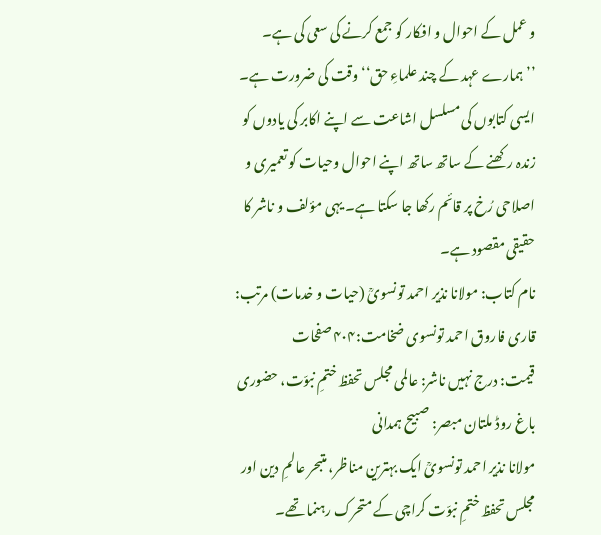و عمل کے احوال و افکار کو جمع کرنے کی سعی کی ہے۔
’’ہمارے عہد کے چند علماءِ حق‘‘ وقت کی ضرورت ہے۔ ایسی کتابوں کی مسلسل اشاعت سے اپنے اکابر کی یادوں کو زندہ رکھنے کے ساتھ ساتھ اپنے احوال وحیات کو تعمیری و اصلاحی رُخ پر قائم رکھا جا سکتا ہے۔ یہی مؤلف و ناشر کا حقیقی مقصود ہے۔
نام کتاب: مولانا نذیر احمد تونسویؒ (حیات و خدمات) مرتب: قاری فاروق احمد تونسوی ضخامت:۴۰۴ صفحات
قیمت: درج نہیں ناشر: عالمی مجلس تحفظ ختمِ نبوّت، حضوری باغ روڈ ملتان مبصر: صبیح ہمدانی
مولانا نذیر احمد تونسویؒ ایک بہترین مناظر، متبحر عالمِ دین اور مجلس تحفظ ختمِ نبوّت کراچی کے متحرک رہنما تھے۔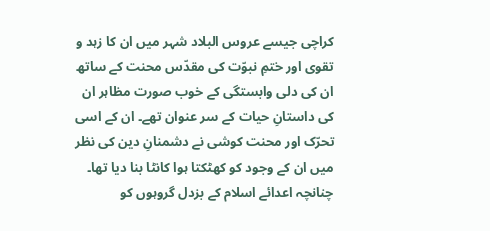کراچی جیسے عروس البلاد شہر میں ان کا زہد و تقوی اور ختمِ نبوّت کی مقدّس محنت کے ساتھ ان کی دلی وابستگی کے خوب صورت مظاہر ان کی داستانِ حیات کے سر عنوان تھے۔ ان کے اسی تحرّک اور محنت کوشی نے دشمنانِ دین کی نظر میں ان کے وجود کو کھٹکتا ہوا کانٹا بنا دیا تھا۔ چنانچہ اعدائے اسلام کے بزدل گروہوں کو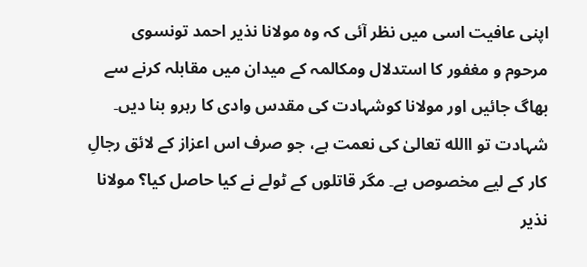اپنی عافیت اسی میں نظر آئی کہ وہ مولانا نذیر احمد تونسوی مرحوم و مغفور کا استدلال ومکالمہ کے میدان میں مقابلہ کرنے سے بھاگ جائیں اور مولانا کوشہادت کی مقدس وادی کا رہرو بنا دیں۔ شہادت تو االله تعالیٰ کی نعمت ہے، جو صرف اس اعزاز کے لائق رجالِ کار کے لیے مخصوص ہے۔ مگر قاتلوں کے ٹولے نے کیا حاصل کیا؟ مولانا نذیر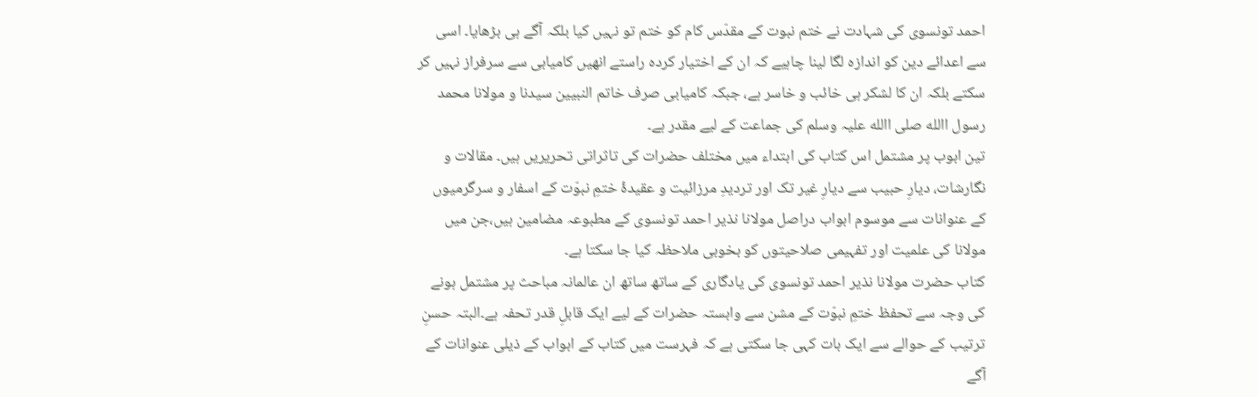احمد تونسوی کی شہادت نے ختم نبوت کے مقدّس کام کو ختم تو نہیں کیا بلکہ آگے ہی بڑھایا۔ اسی سے اعدائے دین کو اندازہ لگا لینا چاہیے کہ ان کے اختیار کردہ راستے انھیں کامیابی سے سرفراز نہیں کر سکتے بلکہ ان کا لشکر ہی خائب و خاسر ہے، جبکہ کامیابی صرف خاتم النبیین سیدنا و مولانا محمد رسول االله صلی االله علیہ وسلم کی جماعت کے لیے مقدر ہے۔
تین ابوب پر مشتمل اس کتاب کی ابتداء میں مختلف حضرات کی تاثراتی تحریریں ہیں۔ مقالات و نگارشات، دیارِ حبیب سے دیارِ غیر تک اور تردیدِ مرزائیت و عقیدۂ ختمِ نبوّت کے اسفار و سرگرمیوں کے عنوانات سے موسوم ابواب دراصل مولانا نذیر احمد تونسوی کے مطبوعہ مضامین ہیں،جن میں مولانا کی علمیت اور تفہیمی صلاحیتوں کو بخوبی ملاحظہ کیا جا سکتا ہے۔
کتاب حضرت مولانا نذیر احمد تونسوی کی یادگاری کے ساتھ ساتھ ان عالمانہ مباحث پر مشتمل ہونے کی وجہ سے تحفظ ختمِ نبوّت کے مشن سے وابستہ حضرات کے لیے ایک قابلِ قدر تحفہ ہے۔البتہ حسنِ ترتیب کے حوالے سے ایک بات کہی جا سکتی ہے کہ فہرست میں کتاب کے ابواب کے ذیلی عنوانات کے آگے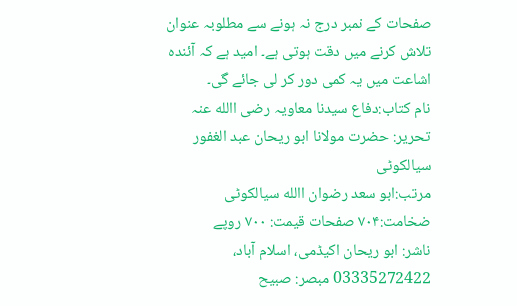صفحات کے نمبر درج نہ ہونے سے مطلوبہ عنوان تلاش کرنے میں دقت ہوتی ہے۔ امید ہے کہ آئندہ اشاعت میں یہ کمی دور کر لی جائے گی۔
نام کتاب:دفاع سیدنا معاویہ رضی االله عنہ تحریر: حضرت مولانا ابو ریحان عبد الغفور سیالکوٹی
مرتب:ابو سعد رضوان االله سیالکوٹی ضخامت:۷۰۴ صفحات قیمت: ۷۰۰ روپے
ناشر: ابو ریحان اکیڈمی، اسلام آباد، 03335272422 مبصر: صبیح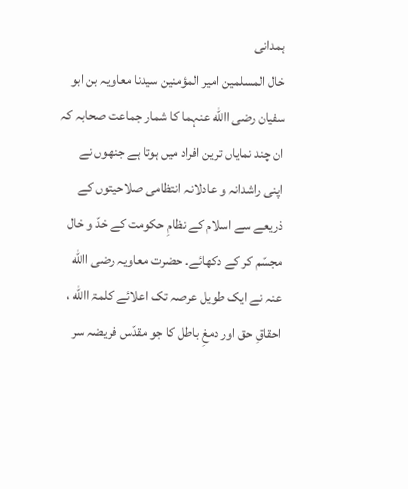ہمدانی
خال المسلمین امیر المؤمنین سیدنا معاویہ بن ابو سفیان رضی االله عنہما کا شمار جماعت صحابہ کہ ان چند نمایاں ترین افراد میں ہوتا ہے جنھوں نے اپنی راشدانہ و عادلانہ انتظامی صلاحیتوں کے ذریعے سے اسلام کے نظامِ حکومت کے خدّ و خال مجسّم کر کے دکھائے۔ حضرت معاویہ رضی االله عنہ نے ایک طویل عرصہ تک اعلائے کلمۃ االله ، احقاقِ حق اور دمغِ باطل کا جو مقدّس فریضہ سر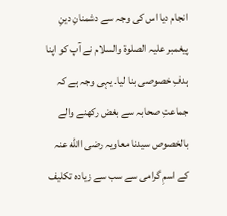انجام دیا اس کی وجہ سے دشمنانِ دینِ پیغمبر علیہ الصلوۃ والسلام نے آپ کو اپنا ہدفِ خصوصی بنا لیا۔ یہی وجہ ہے کہ جماعتِ صحابہ سے بغض رکھنے والے بالخصوص سیدنا معاویہ رضی االله عنہ کے اسمِ گرامی سے سب سے زیادہ تکلیف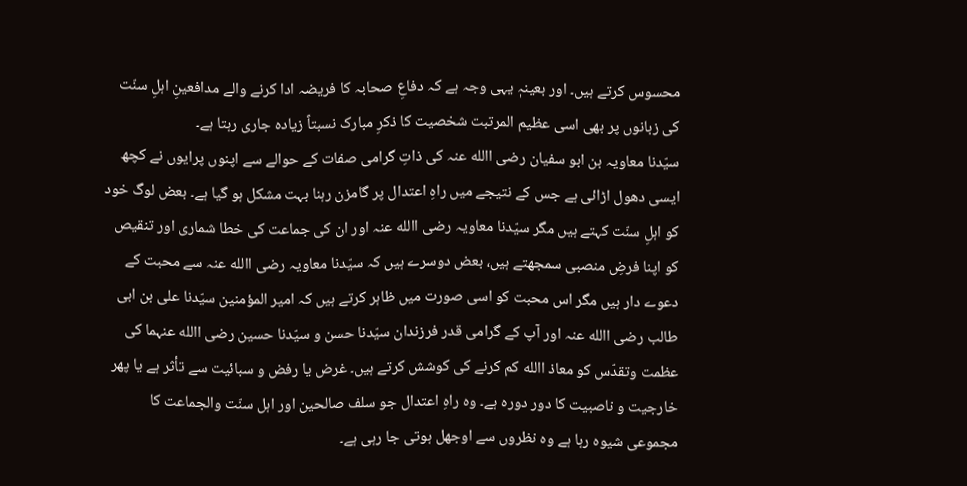محسوس کرتے ہیں۔ اور بعینہٖ یہی وجہ ہے کہ دفاعِ صحابہ کا فریضہ ادا کرنے والے مدافعینِ اہلِ سنّت کی زبانوں پر بھی اسی عظیم المرتبت شخصیت کا ذکرِ مبارک نسبتاً زیادہ جاری رہتا ہے۔
سیّدنا معاویہ بن ابو سفیان رضی االله عنہ کی ذاتِ گرامی صفات کے حوالے سے اپنوں پرایوں نے کچھ ایسی دھول اڑائی ہے جس کے نتیجے میں راہِ اعتدال پر گامزن رہنا بہت مشکل ہو گیا ہے۔ بعض لوگ خود کو اہلِ سنّت کہتے ہیں مگر سیّدنا معاویہ رضی االله عنہ اور ان کی جماعت کی خطا شماری اور تنقیص کو اپنا فرضِ منصبی سمجھتے ہیں، بعض دوسرے ہیں کہ سیّدنا معاویہ رضی االله عنہ سے محبت کے دعوے دار ہیں مگر اس محبت کو اسی صورت میں ظاہر کرتے ہیں کہ امیر المؤمنین سیّدنا علی بن ابی طالب رضی االله عنہ اور آپ کے گرامی قدر فرزندان سیّدنا حسن و سیّدنا حسین رضی االله عنہما کی عظمت وتقدّس کو معاذ االله کم کرنے کی کوشش کرتے ہیں۔ غرض یا رفض و سبائیت سے تأثر ہے یا پھر خارجیت و ناصبیت کا دور دورہ ہے۔ وہ راہِ اعتدال جو سلف صالحین اور اہل سنّت والجماعت کا مجموعی شیوہ رہا ہے وہ نظروں سے اوجھل ہوتی جا رہی ہے۔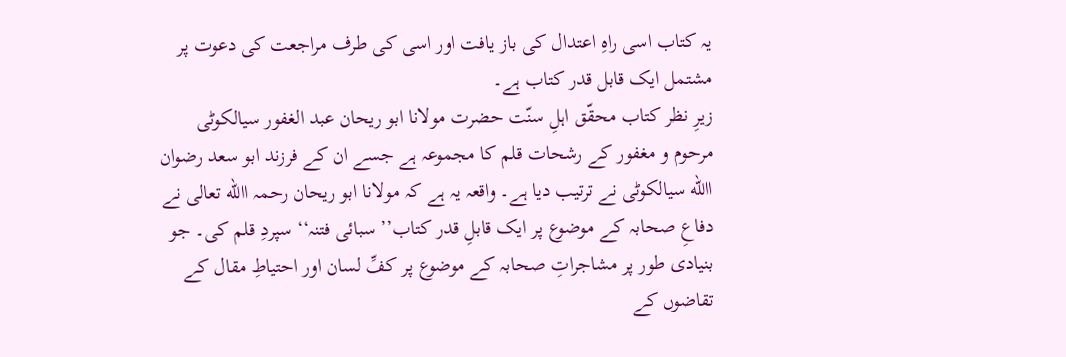یہ کتاب اسی راہِ اعتدال کی باز یافت اور اسی کی طرف مراجعت کی دعوت پر مشتمل ایک قابل قدر کتاب ہے۔
زیرِ نظر کتاب محقّق اہلِ سنّت حضرت مولانا ابو ریحان عبد الغفور سیالکوٹی مرحوم و مغفور کے رشحات قلم کا مجموعہ ہے جسے ان کے فرزند ابو سعد رضوان االله سیالکوٹی نے ترتیب دیا ہے۔ واقعہ یہ ہے کہ مولانا ابو ریحان رحمہ االله تعالی نے دفاعِ صحابہ کے موضوع پر ایک قابلِ قدر کتاب’’ سبائی فتنہ‘‘ سپردِ قلم کی۔ جو بنیادی طور پر مشاجراتِ صحابہ کے موضوع پر کفِّ لسان اور احتیاطِ مقال کے تقاضوں کے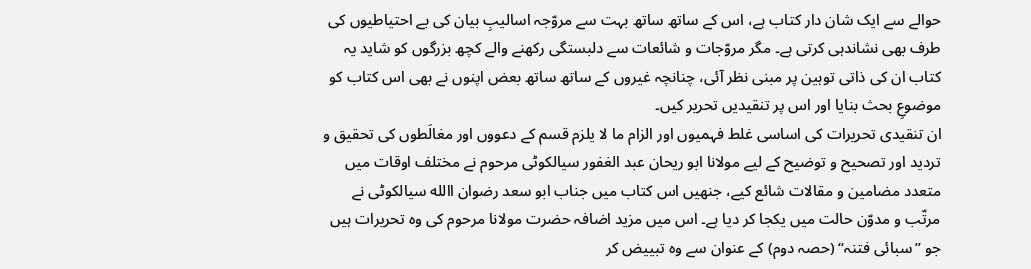حوالے سے ایک شان دار کتاب ہے، اس کے ساتھ ساتھ بہت سے مروّجہ اسالیبِ بیان کی بے احتیاطیوں کی طرف بھی نشاندہی کرتی ہے۔ مگر مروّجات و شائعات سے دلبستگی رکھنے والے کچھ بزرگوں کو شاید یہ کتاب ان کی ذاتی توہین پر مبنی نظر آئی، چنانچہ غیروں کے ساتھ ساتھ بعض اپنوں نے بھی اس کتاب کو موضوعِ بحث بنایا اور اس پر تنقیدیں تحریر کیں۔
ان تنقیدی تحریرات کی اساسی غلط فہمیوں اور الزام ما لا یلزم قسم کے دعووں اور مغالَطوں کی تحقیق و تردید اور تصحیح و توضیح کے لیے مولانا ابو ریحان عبد الغفور سیالکوٹی مرحوم نے مختلف اوقات میں متعدد مضامین و مقالات شائع کیے، جنھیں اس کتاب میں جناب ابو سعد رضوان االله سیالکوٹی نے مرتّب و مدوّن حالت میں یکجا کر دیا ہے۔ اس میں مزید اضافہ حضرت مولانا مرحوم کی وہ تحریرات ہیں جو ’’سبائی فتنہ‘‘ (حصہ دوم) کے عنوان سے وہ تبییض کر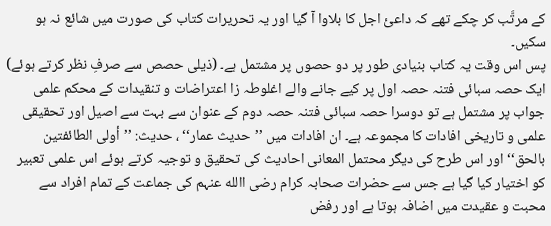کے مرتَّب کر چکے تھے کہ داعیٔ اجل کا بلاوا آ گیا اور یہ تحریرات کتاب کی صورت میں شائع نہ ہو سکیں۔
پس اس وقت یہ کتاب بنیادی طور پر دو حصوں پر مشتمل ہے۔ (ذیلی حصص سے صرفِ نظر کرتے ہوئے) ایک حصہ سبائی فتنہ حصہ اول پر کیے جانے والے اغلوطہ زا اعتراضات و تنقیدات کے محکم علمی جواب پر مشتمل ہے تو دوسرا حصہ سبائی فتنہ حصہ دوم کے عنوان سے بہت سے اصیل اور تحقیقی علمی و تاریخی افادات کا مجموعہ ہے۔ ان افادات میں ’’حدیث عمار‘‘ ، حدیث: ’’أولی الطائفتین بالحق‘‘ اور اس طرح کی دیگر محتمل المعانی احادیث کی تحقیق و توجیہ کرتے ہوئے اس علمی تعبیر کو اختیار کیا گیا ہے جس سے حضرات صحابہ کرام رضی االله عنہم کی جماعت کے تمام افراد سے محبت و عقیدت میں اضافہ ہوتا ہے اور رفض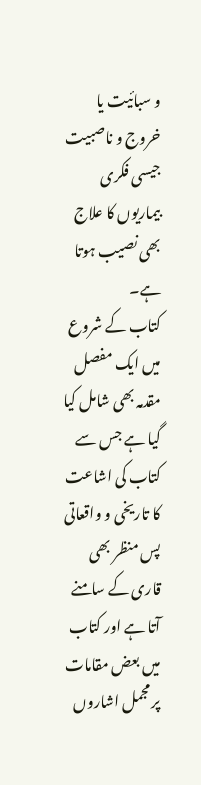و سبائیت یا خروج و ناصبیت جیسی فکری بیماریوں کا علاج بھی نصیب ہوتا ہے۔
کتاب کے شروع میں ایک مفصل مقدمہ بھی شامل کیا گیا ہے جس سے کتاب کی اشاعت کا تاریخی و واقعاتی پس منظر بھی قاری کے سامنے آتا ہے اور کتاب میں بعض مقامات پر مجمل اشاروں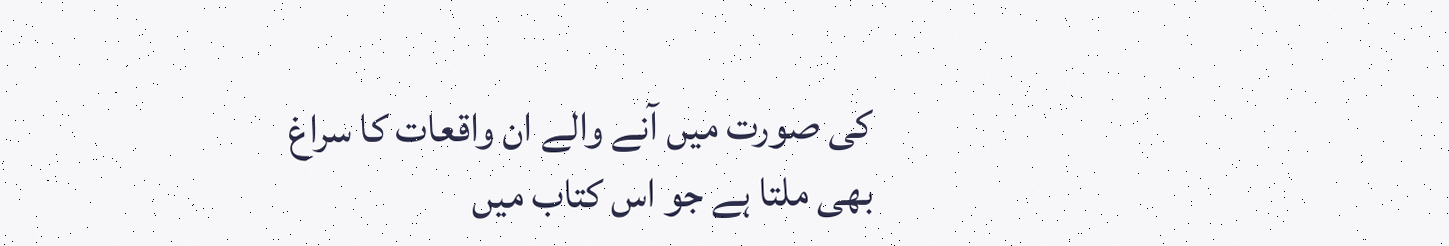کی صورت میں آنے والے ان واقعات کا سراغ بھی ملتا ہے جو اس کتاب میں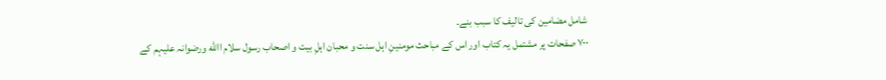شامل مضامین کی تالیف کا سبب بنے۔
۷۰۰ صفحات پر مشتمل یہ کتاب اور اس کے مباحث مومنینِ اہل سنت و محبان اہلِ بیت و اصحاب رسول سلام االله ورضوانہ علیہم کے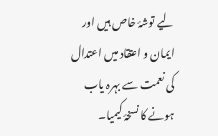لیے توشۂ خاص ہیں اور ایمان و اعتقاد میں اعتدال کی نعمت سے بہرہ یاب ہونے کا نسخۂ کیمیا۔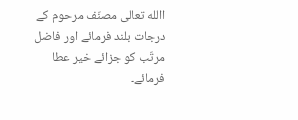االله تعالی مصنّف مرحوم کے درجات بلند فرمائے اور فاضل مرتّب کو جزائے خیر عطا فرمائے۔